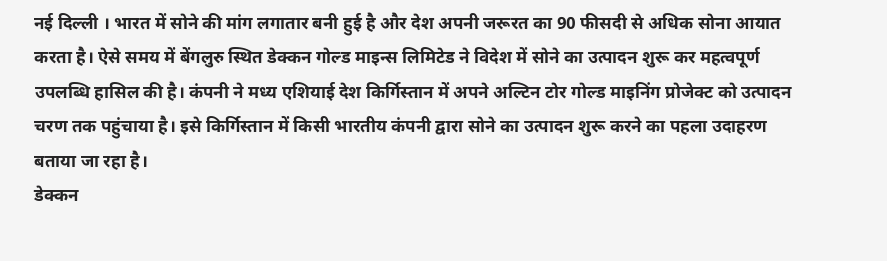नई दिल्ली । भारत में सोने की मांग लगातार बनी हुई है और देश अपनी जरूरत का 90 फीसदी से अधिक सोना आयात करता है। ऐसे समय में बेंगलुरु स्थित डेक्कन गोल्ड माइन्स लिमिटेड ने विदेश में सोने का उत्पादन शुरू कर महत्वपूर्ण उपलब्धि हासिल की है। कंपनी ने मध्य एशियाई देश किर्गिस्तान में अपने अल्टिन टोर गोल्ड माइनिंग प्रोजेक्ट को उत्पादन चरण तक पहुंचाया है। इसे किर्गिस्तान में किसी भारतीय कंपनी द्वारा सोने का उत्पादन शुरू करने का पहला उदाहरण बताया जा रहा है।
डेक्कन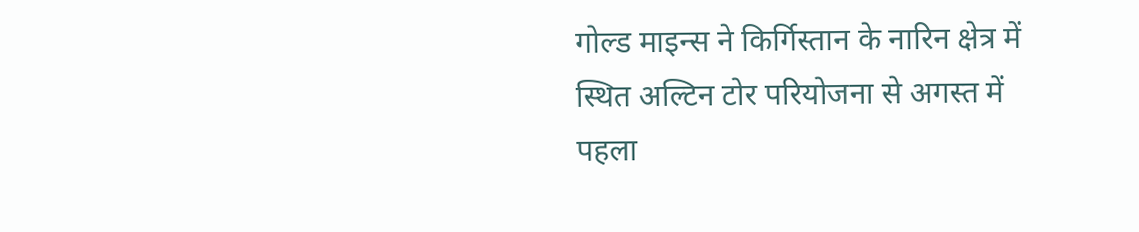गोल्ड माइन्स ने किर्गिस्तान के नारिन क्षेत्र में स्थित अल्टिन टोर परियोजना से अगस्त में पहला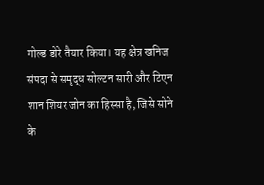गोल्ड डोरे तैयार किया। यह क्षेत्र खनिज संपदा से समृद्ध सोल्टन सारी और टिएन शान शियर जोन का हिस्सा है, जिसे सोने के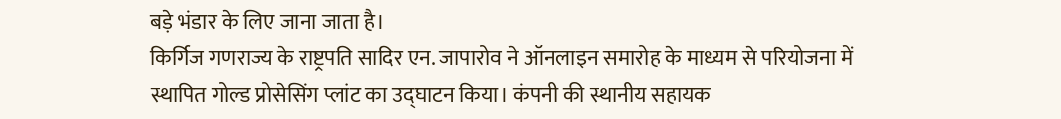बड़े भंडार के लिए जाना जाता है।
किर्गिज गणराज्य के राष्ट्रपति सादिर एन. जापारोव ने ऑनलाइन समारोह के माध्यम से परियोजना में स्थापित गोल्ड प्रोसेसिंग प्लांट का उद्घाटन किया। कंपनी की स्थानीय सहायक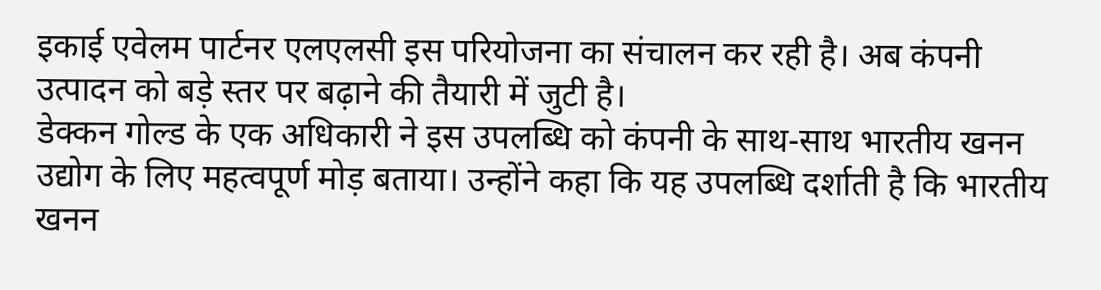इकाई एवेलम पार्टनर एलएलसी इस परियोजना का संचालन कर रही है। अब कंपनी उत्पादन को बड़े स्तर पर बढ़ाने की तैयारी में जुटी है।
डेक्कन गोल्ड के एक अधिकारी ने इस उपलब्धि को कंपनी के साथ-साथ भारतीय खनन उद्योग के लिए महत्वपूर्ण मोड़ बताया। उन्होंने कहा कि यह उपलब्धि दर्शाती है कि भारतीय खनन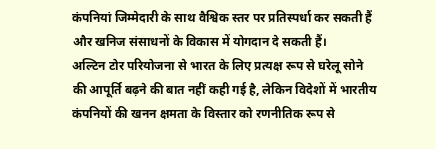कंपनियां जिम्मेदारी के साथ वैश्विक स्तर पर प्रतिस्पर्धा कर सकती हैं और खनिज संसाधनों के विकास में योगदान दे सकती हैं।
अल्टिन टोर परियोजना से भारत के लिए प्रत्यक्ष रूप से घरेलू सोने की आपूर्ति बढ़ने की बात नहीं कही गई है, लेकिन विदेशों में भारतीय कंपनियों की खनन क्षमता के विस्तार को रणनीतिक रूप से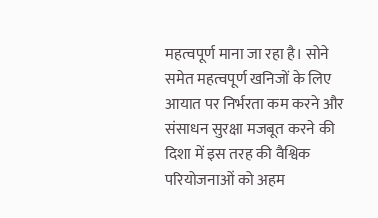महत्वपूर्ण माना जा रहा है। सोने समेत महत्वपूर्ण खनिजों के लिए आयात पर निर्भरता कम करने और संसाधन सुरक्षा मजबूत करने की दिशा में इस तरह की वैश्विक परियोजनाओं को अहम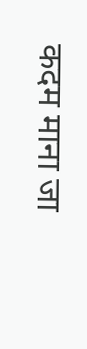कदम माना जा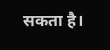सकता है।